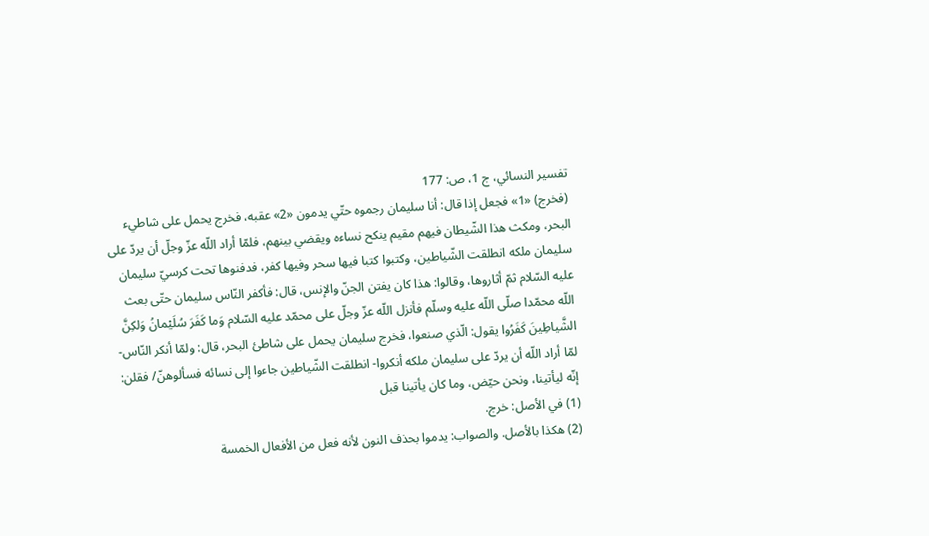تفسير النسائي، ج 1، ص: 177
(فخرج) «1» فجعل إذا قال: أنا سليمان رجموه حتّي يدمون «2» عقبه، فخرج يحمل على شاطيء البحر، ومكث هذا الشّيطان فيهم مقيم ينكح نساءه ويقضي بينهم، فلمّا أراد اللّه عزّ وجلّ أن يردّ على سليمان ملكه انطلقت الشّياطين، وكتبوا كتبا فيها سحر وفيها كفر، فدفنوها تحت كرسيّ سليمان عليه السّلام ثمّ أثاروها، وقالوا: هذا كان يفتن الجنّ والإنس، قال: فأكفر النّاس سليمان حتّى بعث اللّه محمّدا صلّى اللّه عليه وسلّم فأنزل اللّه عزّ وجلّ على محمّد عليه السّلام وَما كَفَرَ سُلَيْمانُ وَلكِنَّ الشَّياطِينَ كَفَرُوا يقول: الّذي صنعوا، فخرج سليمان يحمل على شاطئ البحر، قال: ولمّا أنكر النّاس- لمّا أراد اللّه أن يردّ على سليمان ملكه أنكروا- انطلقت الشّياطين جاءوا إلى نسائه فسألوهنّ/ فقلن: إنّه ليأتينا، ونحن حيّض، وما كان يأتينا قبل
(1) في الأصل: خرج.
(2) هكذا بالأصل. والصواب: يدموا بحذف النون لأنه فعل من الأفعال الخمسة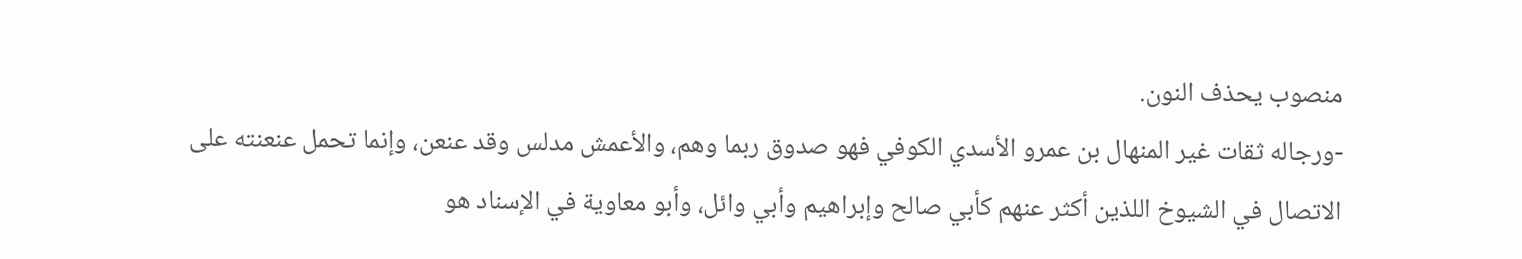منصوب يحذف النون.
-ورجاله ثقات غير المنهال بن عمرو الأسدي الكوفي فهو صدوق ربما وهم، والأعمش مدلس وقد عنعن، وإنما تحمل عنعنته على الاتصال في الشيوخ اللذين أكثر عنهم كأبي صالح وإبراهيم وأبي وائل، وأبو معاوية في الإسناد هو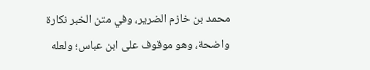محمد بن خازم الضرير، وفي متن الخبر نكارة واضحة، وهو موقوف على ابن عباس؛ ولعله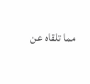مما تلقاه عن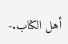أهل الكتاب.-